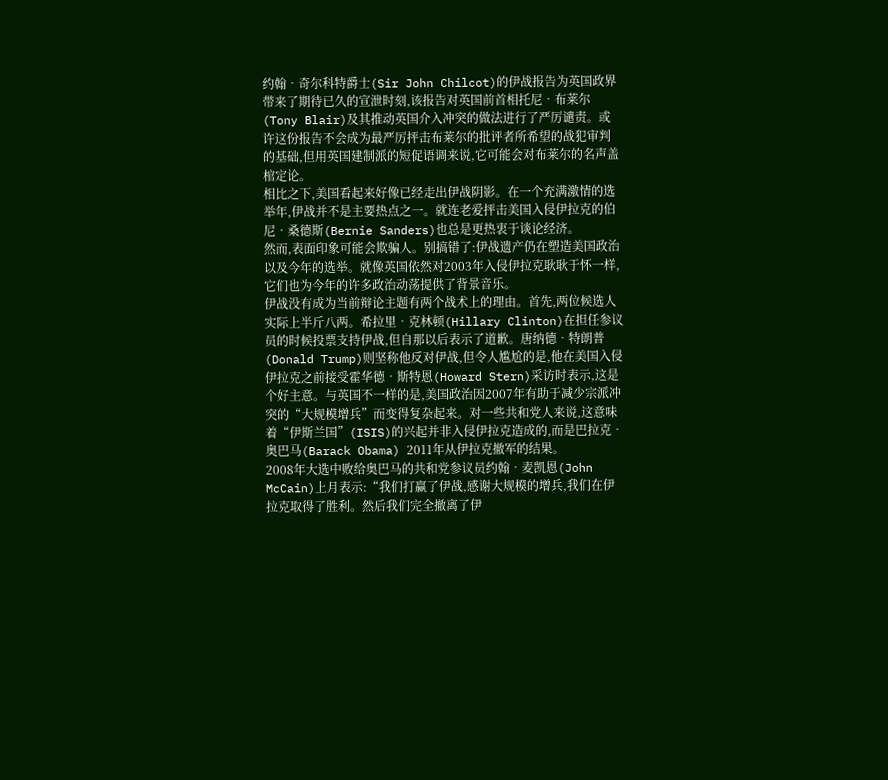约翰•奇尔科特爵士(Sir John Chilcot)的伊战报告为英国政界带来了期待已久的宣泄时刻,该报告对英国前首相托尼•布莱尔(Tony Blair)及其推动英国介入冲突的做法进行了严厉谴责。或许这份报告不会成为最严厉抨击布莱尔的批评者所希望的战犯审判的基础,但用英国建制派的短促语调来说,它可能会对布莱尔的名声盖棺定论。
相比之下,美国看起来好像已经走出伊战阴影。在一个充满激情的选举年,伊战并不是主要热点之一。就连老爱抨击美国入侵伊拉克的伯尼•桑德斯(Bernie Sanders)也总是更热衷于谈论经济。
然而,表面印象可能会欺骗人。别搞错了:伊战遗产仍在塑造美国政治以及今年的选举。就像英国依然对2003年入侵伊拉克耿耿于怀一样,它们也为今年的许多政治动荡提供了背景音乐。
伊战没有成为当前辩论主题有两个战术上的理由。首先,两位候选人实际上半斤八两。希拉里•克林顿(Hillary Clinton)在担任参议员的时候投票支持伊战,但自那以后表示了道歉。唐纳德•特朗普(Donald Trump)则坚称他反对伊战,但令人尴尬的是,他在美国入侵伊拉克之前接受霍华德•斯特恩(Howard Stern)采访时表示,这是个好主意。与英国不一样的是,美国政治因2007年有助于减少宗派冲突的“大规模增兵”而变得复杂起来。对一些共和党人来说,这意味着“伊斯兰国”(ISIS)的兴起并非入侵伊拉克造成的,而是巴拉克•奥巴马(Barack Obama) 2011年从伊拉克撤军的结果。
2008年大选中败给奥巴马的共和党参议员约翰•麦凯恩(John McCain)上月表示:“我们打赢了伊战,感谢大规模的增兵,我们在伊拉克取得了胜利。然后我们完全撤离了伊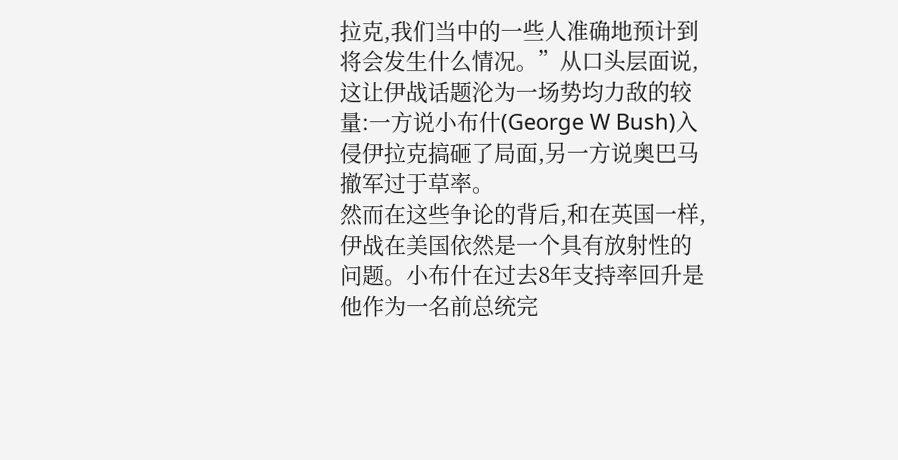拉克,我们当中的一些人准确地预计到将会发生什么情况。”从口头层面说,这让伊战话题沦为一场势均力敌的较量:一方说小布什(George W Bush)入侵伊拉克搞砸了局面,另一方说奥巴马撤军过于草率。
然而在这些争论的背后,和在英国一样,伊战在美国依然是一个具有放射性的问题。小布什在过去8年支持率回升是他作为一名前总统完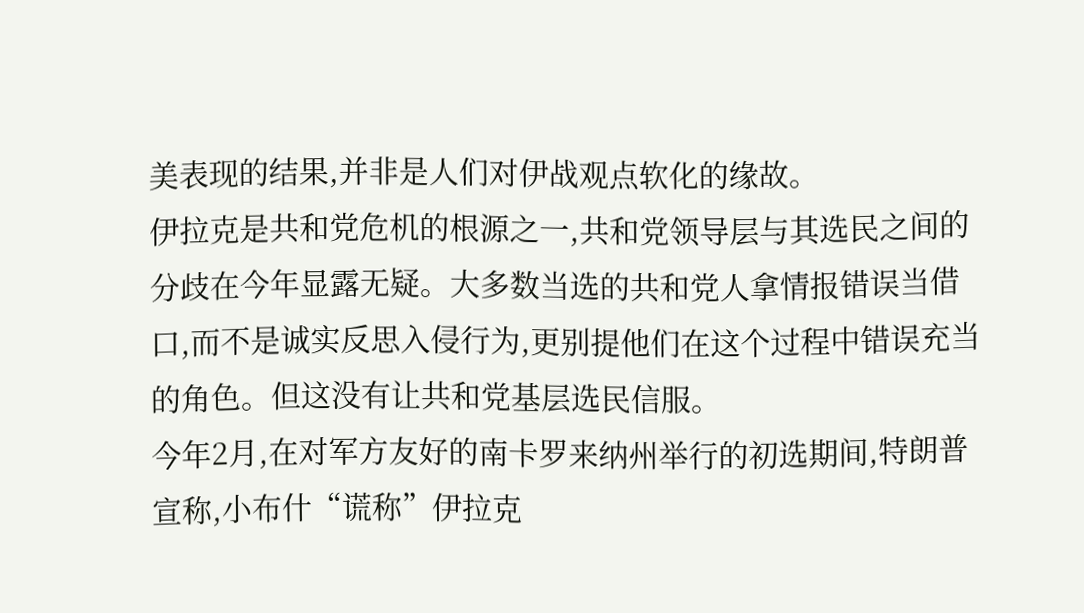美表现的结果,并非是人们对伊战观点软化的缘故。
伊拉克是共和党危机的根源之一,共和党领导层与其选民之间的分歧在今年显露无疑。大多数当选的共和党人拿情报错误当借口,而不是诚实反思入侵行为,更别提他们在这个过程中错误充当的角色。但这没有让共和党基层选民信服。
今年2月,在对军方友好的南卡罗来纳州举行的初选期间,特朗普宣称,小布什“谎称”伊拉克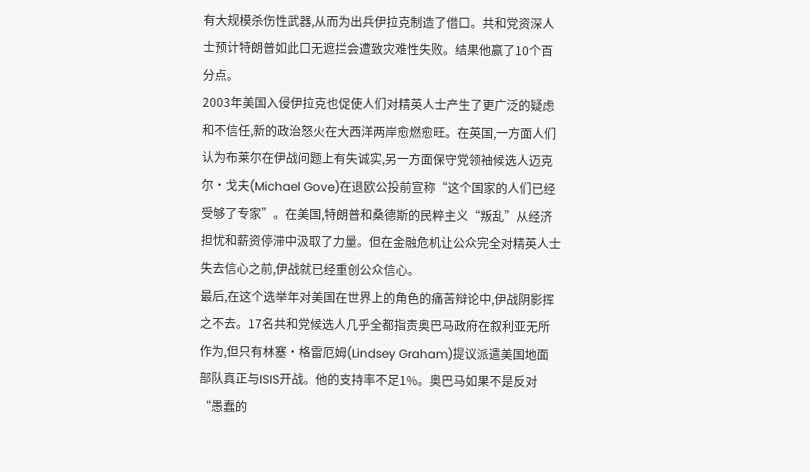有大规模杀伤性武器,从而为出兵伊拉克制造了借口。共和党资深人士预计特朗普如此口无遮拦会遭致灾难性失败。结果他赢了10个百分点。
2003年美国入侵伊拉克也促使人们对精英人士产生了更广泛的疑虑和不信任,新的政治怒火在大西洋两岸愈燃愈旺。在英国,一方面人们认为布莱尔在伊战问题上有失诚实,另一方面保守党领袖候选人迈克尔•戈夫(Michael Gove)在退欧公投前宣称“这个国家的人们已经受够了专家”。在美国,特朗普和桑德斯的民粹主义“叛乱”从经济担忧和薪资停滞中汲取了力量。但在金融危机让公众完全对精英人士失去信心之前,伊战就已经重创公众信心。
最后,在这个选举年对美国在世界上的角色的痛苦辩论中,伊战阴影挥之不去。17名共和党候选人几乎全都指责奥巴马政府在叙利亚无所作为,但只有林塞•格雷厄姆(Lindsey Graham)提议派遣美国地面部队真正与ISIS开战。他的支持率不足1%。奥巴马如果不是反对“愚蠢的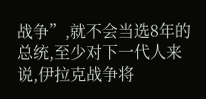战争”,就不会当选8年的总统,至少对下一代人来说,伊拉克战争将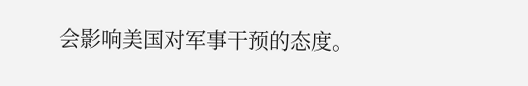会影响美国对军事干预的态度。